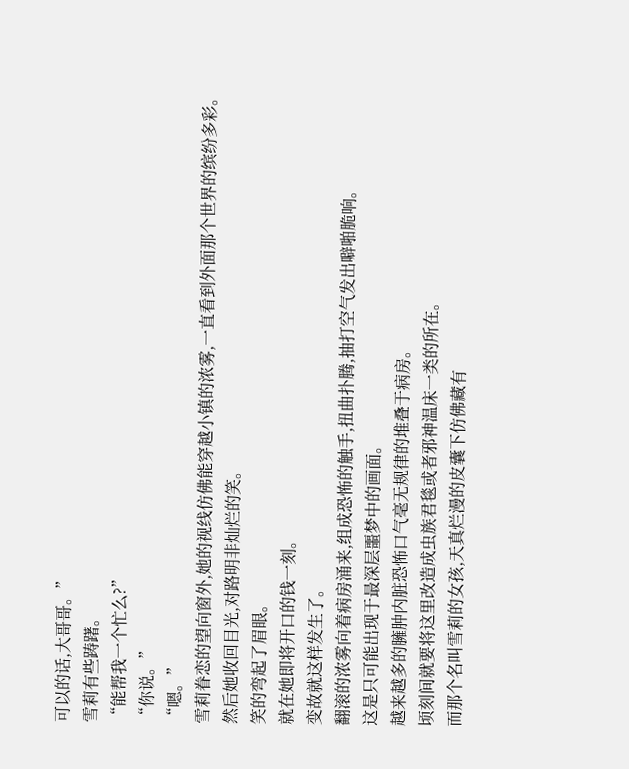可以的话,大哥哥。”
雪莉有些踌躇。
“能帮我一个忙么?”
“你说。”
“嗯。”
雪莉眷恋的望向窗外,她的视线仿佛能穿越小镇的浓雾,一直看到外面那个世界的缤纷多彩。
然后她收回目光,对路明非灿烂的笑。
笑的弯起了眉眼。
就在她即将开口的钱一刻。
变故就这样发生了。
翻滚的浓雾向着病房涌来,组成恐怖的触手,扭曲扑腾,抽打空气发出噼啪脆响。
这是只可能出现于最深层噩梦中的画面。
越来越多的臃肿内脏恐怖口气毫无规律的堆叠于病房。
顷刻间就要将这里改造成虫族君毯或者邪神温床一类的所在。
而那个名叫雪莉的女孩,天真烂漫的皮囊下仿佛藏有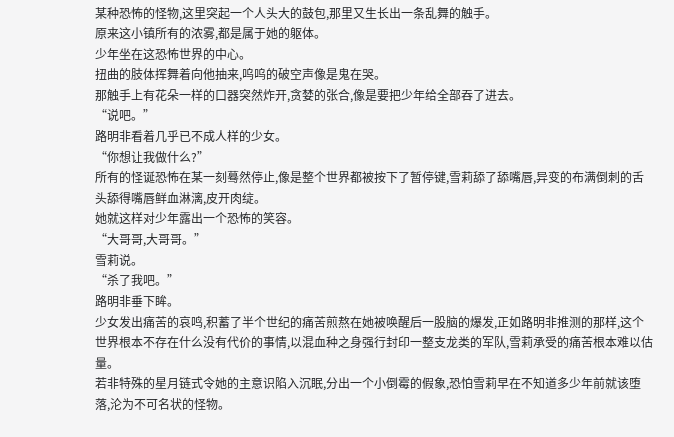某种恐怖的怪物,这里突起一个人头大的鼓包,那里又生长出一条乱舞的触手。
原来这小镇所有的浓雾,都是属于她的躯体。
少年坐在这恐怖世界的中心。
扭曲的肢体挥舞着向他抽来,呜呜的破空声像是鬼在哭。
那触手上有花朵一样的口器突然炸开,贪婪的张合,像是要把少年给全部吞了进去。
“说吧。”
路明非看着几乎已不成人样的少女。
“你想让我做什么?”
所有的怪诞恐怖在某一刻蓦然停止,像是整个世界都被按下了暂停键,雪莉舔了舔嘴唇,异变的布满倒刺的舌头舔得嘴唇鲜血淋漓,皮开肉绽。
她就这样对少年露出一个恐怖的笑容。
“大哥哥,大哥哥。”
雪莉说。
“杀了我吧。”
路明非垂下眸。
少女发出痛苦的哀鸣,积蓄了半个世纪的痛苦煎熬在她被唤醒后一股脑的爆发,正如路明非推测的那样,这个世界根本不存在什么没有代价的事情,以混血种之身强行封印一整支龙类的军队,雪莉承受的痛苦根本难以估量。
若非特殊的星月链式令她的主意识陷入沉眠,分出一个小倒霉的假象,恐怕雪莉早在不知道多少年前就该堕落,沦为不可名状的怪物。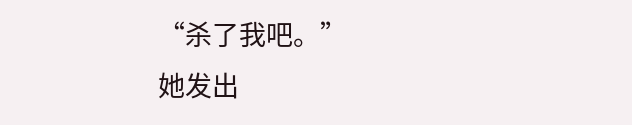“杀了我吧。”
她发出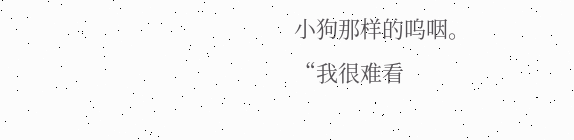小狗那样的呜咽。
“我很难看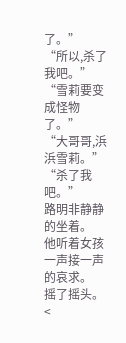了。”
“所以,杀了我吧。”
“雪莉要变成怪物了。”
“大哥哥,浜浜雪莉。”
“杀了我吧。”
路明非静静的坐着。
他听着女孩一声接一声的哀求。
摇了摇头。<